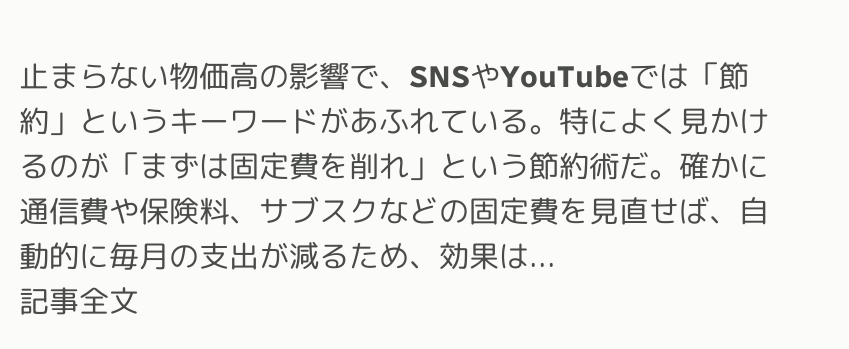止まらない物価高の影響で、SNSやYouTubeでは「節約」というキーワードがあふれている。特によく見かけるのが「まずは固定費を削れ」という節約術だ。確かに通信費や保険料、サブスクなどの固定費を見直せば、自動的に毎月の支出が減るため、効果は...
記事全文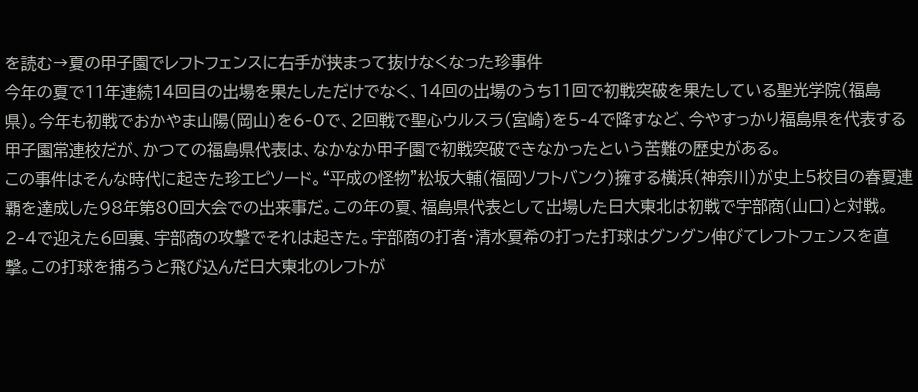を読む→夏の甲子園でレフトフェンスに右手が挟まって抜けなくなった珍事件
今年の夏で11年連続14回目の出場を果たしただけでなく、14回の出場のうち11回で初戦突破を果たしている聖光学院(福島県)。今年も初戦でおかやま山陽(岡山)を6‐0で、2回戦で聖心ウルスラ(宮崎)を5‐4で降すなど、今やすっかり福島県を代表する甲子園常連校だが、かつての福島県代表は、なかなか甲子園で初戦突破できなかったという苦難の歴史がある。
この事件はそんな時代に起きた珍エピソード。“平成の怪物”松坂大輔(福岡ソフトバンク)擁する横浜(神奈川)が史上5校目の春夏連覇を達成した98年第80回大会での出来事だ。この年の夏、福島県代表として出場した日大東北は初戦で宇部商(山口)と対戦。2‐4で迎えた6回裏、宇部商の攻撃でそれは起きた。宇部商の打者・清水夏希の打った打球はグングン伸びてレフトフェンスを直撃。この打球を捕ろうと飛び込んだ日大東北のレフトが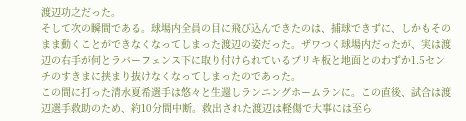渡辺功之だった。
そして次の瞬間である。球場内全員の目に飛び込んできたのは、捕球できずに、しかもそのまま動くことができなくなってしまった渡辺の姿だった。ザワつく球場内だったが、実は渡辺の右手が何とラバーフェンス下に取り付けられているブリキ板と地面とのわずか1.5センチのすきまに挟まり抜けなくなってしまったのであった。
この間に打った清水夏希選手は悠々と生還しランニングホームランに。この直後、試合は渡辺選手救助のため、約10分間中断。救出された渡辺は軽傷で大事には至ら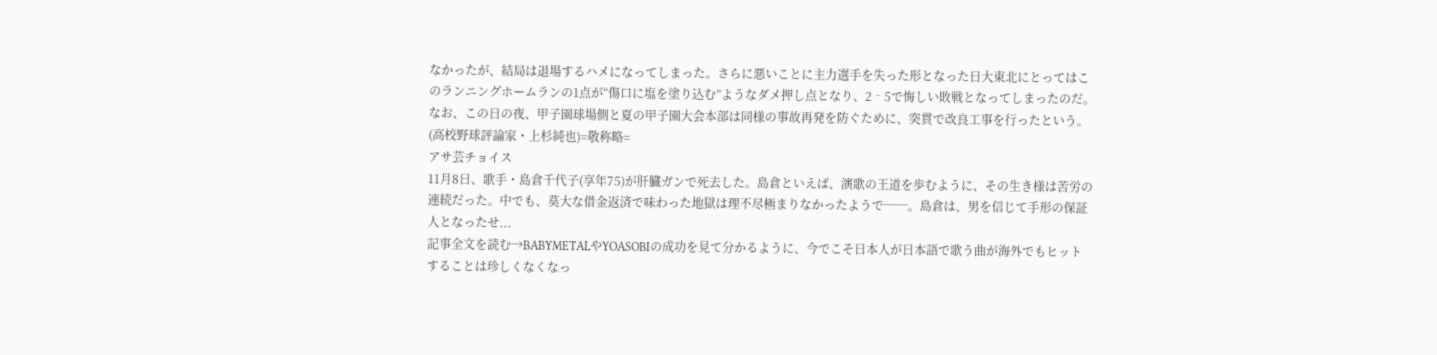なかったが、結局は退場するハメになってしまった。さらに悪いことに主力選手を失った形となった日大東北にとってはこのランニングホームランの1点が“傷口に塩を塗り込む”ようなダメ押し点となり、2‐5で悔しい敗戦となってしまったのだ。
なお、この日の夜、甲子園球場側と夏の甲子園大会本部は同様の事故再発を防ぐために、突貫で改良工事を行ったという。
(高校野球評論家・上杉純也)=敬称略=
アサ芸チョイス
11月8日、歌手・島倉千代子(享年75)が肝臓ガンで死去した。島倉といえば、演歌の王道を歩むように、その生き様は苦労の連続だった。中でも、莫大な借金返済で味わった地獄は理不尽極まりなかったようで──。島倉は、男を信じて手形の保証人となったせ...
記事全文を読む→BABYMETALやYOASOBIの成功を見て分かるように、今でこそ日本人が日本語で歌う曲が海外でもヒットすることは珍しくなくなっ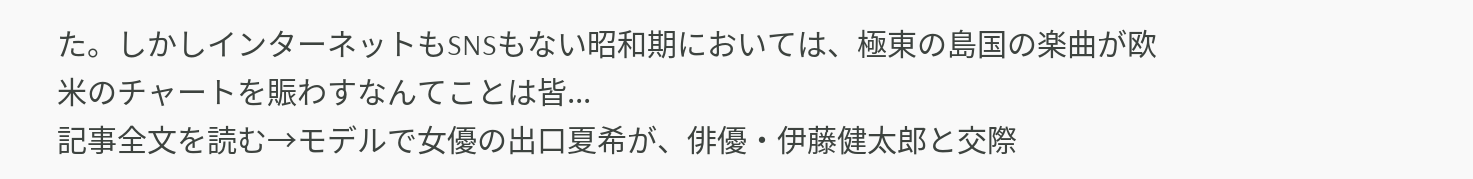た。しかしインターネットもSNSもない昭和期においては、極東の島国の楽曲が欧米のチャートを賑わすなんてことは皆...
記事全文を読む→モデルで女優の出口夏希が、俳優・伊藤健太郎と交際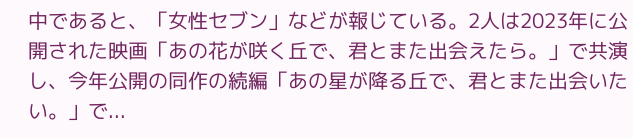中であると、「女性セブン」などが報じている。2人は2023年に公開された映画「あの花が咲く丘で、君とまた出会えたら。」で共演し、今年公開の同作の続編「あの星が降る丘で、君とまた出会いたい。」で...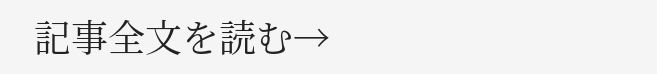記事全文を読む→